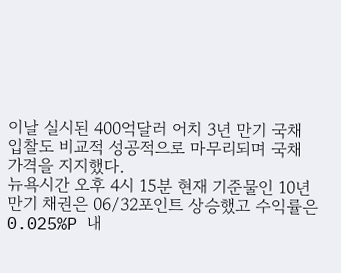이날 실시된 400억달러 어치 3년 만기 국채 입찰도 비교적 성공적으로 마무리되며 국채 가격을 지지했다.
뉴욕시간 오후 4시 15분 현재 기준물인 10년 만기 채권은 06/32포인트 상승했고 수익률은 0.025%P 내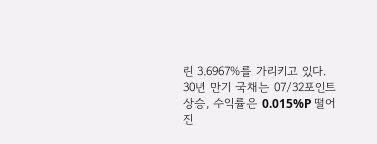린 3.6967%를 가리키고 있다.
30년 만기 국채는 07/32포인트 상승, 수익률은 0.015%P 떨어진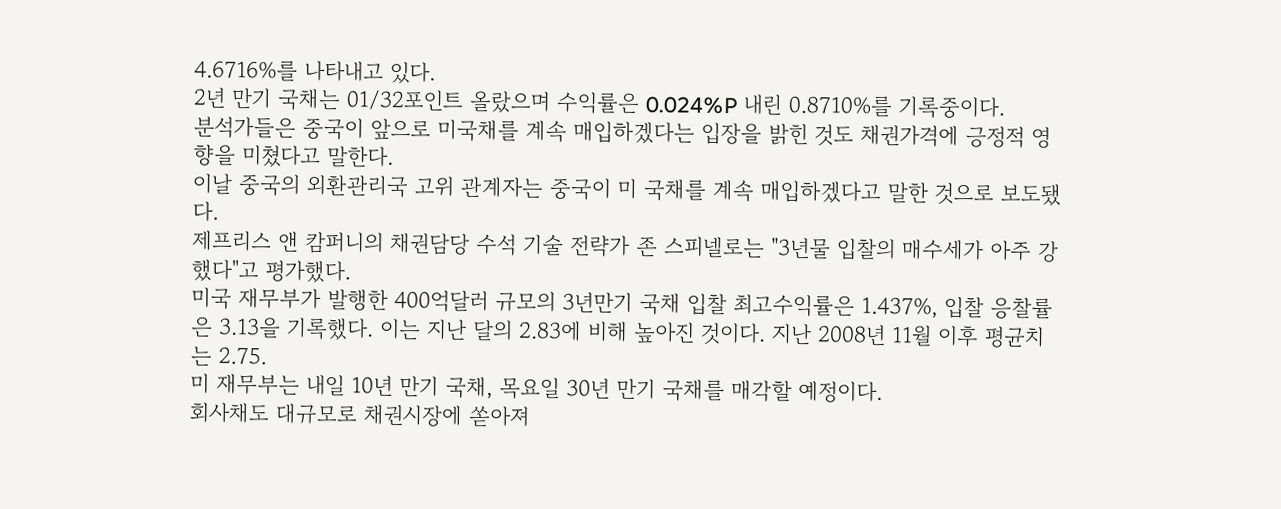4.6716%를 나타내고 있다.
2년 만기 국채는 01/32포인트 올랐으며 수익률은 0.024%P 내린 0.8710%를 기록중이다.
분석가들은 중국이 앞으로 미국채를 계속 매입하겠다는 입장을 밝힌 것도 채권가격에 긍정적 영향을 미쳤다고 말한다.
이날 중국의 외환관리국 고위 관계자는 중국이 미 국채를 계속 매입하겠다고 말한 것으로 보도됐다.
제프리스 앤 캄퍼니의 채권담당 수석 기술 전략가 존 스피넬로는 "3년물 입찰의 매수세가 아주 강했다"고 평가했다.
미국 재무부가 발행한 400억달러 규모의 3년만기 국채 입찰 최고수익률은 1.437%, 입찰 응찰률은 3.13을 기록했다. 이는 지난 달의 2.83에 비해 높아진 것이다. 지난 2008년 11월 이후 평균치는 2.75.
미 재무부는 내일 10년 만기 국채, 목요일 30년 만기 국채를 매각할 예정이다.
회사채도 대규모로 채권시장에 쏟아져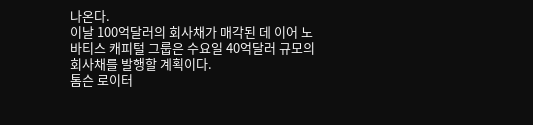나온다.
이날 100억달러의 회사채가 매각된 데 이어 노바티스 캐피털 그룹은 수요일 40억달러 규모의 회사채를 발행할 계획이다.
톰슨 로이터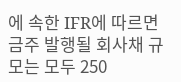에 속한 IFR에 따르면 금주 발행될 회사채 규모는 모두 250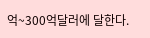억~300억달러에 달한다.